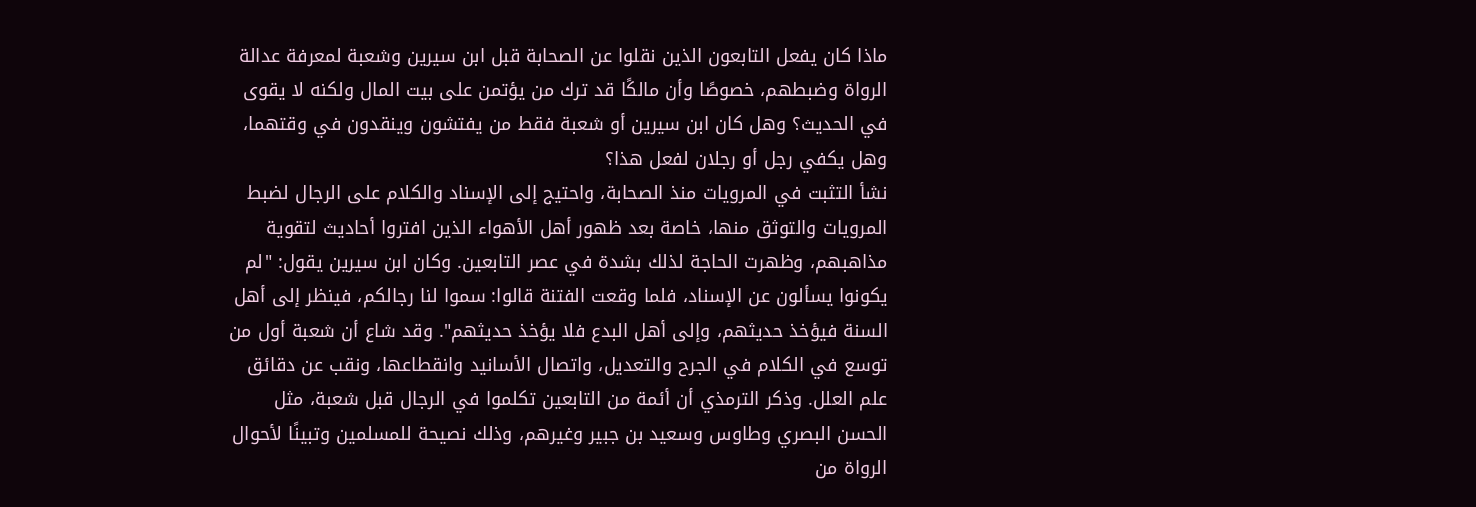ماذا كان يفعل التابعون الذين نقلوا عن الصحابة قبل ابن سيرين وشعبة لمعرفة عدالة الرواة وضبطهم، خصوصًا وأن مالكًا قد ترك من يؤتمن على بيت المال ولكنه لا يقوى في الحديث؟ وهل كان ابن سيرين أو شعبة فقط من يفتشون وينقدون في وقتهما، وهل يكفي رجل أو رجلان لفعل هذا؟
نشأ التثبت في المرويات منذ الصحابة، واحتيج إلى الإسناد والكلام على الرجال لضبط المرويات والتوثق منها، خاصة بعد ظهور أهل الأهواء الذين افتروا أحاديث لتقوية مذاهبهم، وظهرت الحاجة لذلك بشدة في عصر التابعين. وكان ابن سيرين يقول: "لم يكونوا يسألون عن الإسناد، فلما وقعت الفتنة قالوا: سموا لنا رجالكم، فينظر إلى أهل السنة فيؤخذ حديثهم، وإلى أهل البدع فلا يؤخذ حديثهم". وقد شاع أن شعبة أول من توسع في الكلام في الجرح والتعديل، واتصال الأسانيد وانقطاعها، ونقب عن دقائق علم العلل. وذكر الترمذي أن أئمة من التابعين تكلموا في الرجال قبل شعبة، مثل الحسن البصري وطاوس وسعيد بن جبير وغيرهم، وذلك نصيحة للمسلمين وتبينًا لأحوال الرواة من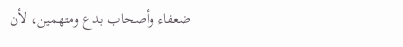ضعفاء وأصحاب بدع ومتهمين، لأن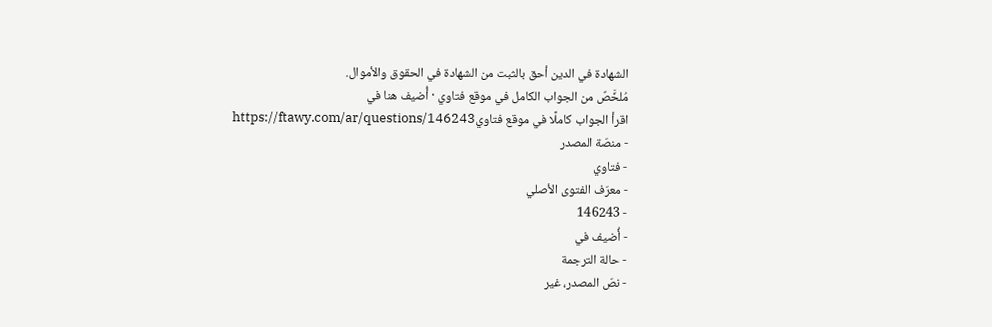الشهادة في الدين أحق بالثبت من الشهادة في الحقوق والأموال.
مُلخَّصٌ من الجواب الكامل في موقع فتاوي · أُضيف هنا في
اقرأ الجواب كاملًا في موقع فتاويhttps://ftawy.com/ar/questions/146243
- منصّة المصدر
- فتاوي
- معرّف الفتوى الأصلي
- 146243
- أُضيف في
- حالة الترجمة
- نصّ المصدر، غير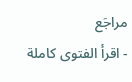مراجَع
- اقرأ الفتوى كاملة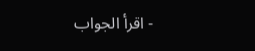- اقرأ الجواب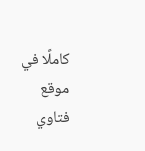كاملًا في موقع فتاوي